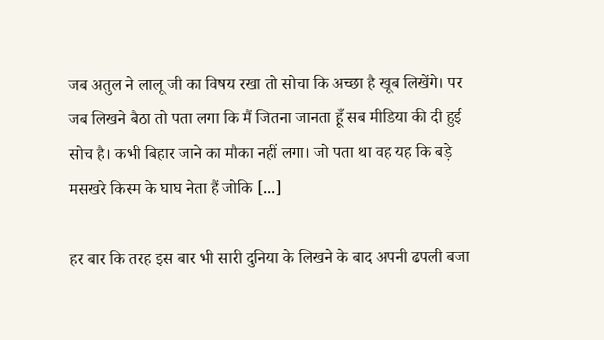जब अतुल ने लालू जी का विषय रखा तो सोचा कि अच्छा है खूब लिखेंगे। पर जब लिखने बैठा तो पता लगा कि मैं जितना जानता हूँ सब मीडिया की दी हुई सोच है। कभी बिहार जाने का मौका नहीं लगा। जो पता था वह यह कि बड़े मसखरे किस्म के घाघ नेता हैं जोकि [...]

हर बार कि तरह इस बार भी सारी दुनिया के लिखने के बाद अपनी ढपली बजा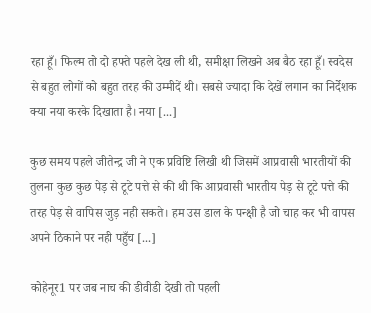रहा हूँ। फिल्म तो दो हफ्ते पहले देख ली थी, समीक्षा लिखने अब बैठ रहा हूँ। स्वदेस से बहुत लोगों को बहुत तरह की उम्मीदें थी। सबसे ज्यादा कि देखें लगान का निर्देशक क्या नया करके दिखाता है। नया [...]

कुछ समय पहले जीतेन्द्र जी ने एक प्रविष्टि लिखी थी जिसमें आप्रवासी भारतीयों की तुलना कुछ कुछ पेड़ से टूटे पत्ते से की थी कि आप्रवासी भारतीय पेड़ से टूटे पत्ते की तरह पेड़ से वापिस जुड़ नही सकते। हम उस डाल के पन्क्षी है जो चाह कर भी वापस अपने ठिकाने पर नही पहुँच [...]

कोहेनूर1 पर जब नाच की डीवीडी देखी तो पहली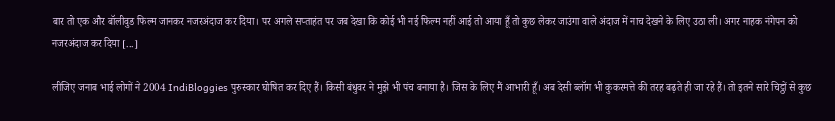बार तो एक और बॉलीवुड फिल्म जानकर नजरअंदाज कर दिया। पर अगले सप्ताहंत पर जब देखा कि कोई भी नई फिल्म नहीं आई तो आया हूँ तो कुछ लेकर जाउंगा वाले अंदाज में नाच देखने के लिए उठा ली। अगर नाहक नंगेपन को नजरअंदाज कर दिया [...]

लीजिए जनाब भाई लोगों ने 2004 IndiBloggies पुरुस्कार घोषित कर दिए हैं। किसी बंधुवर ने मुझे भी पंच बनाया है। जिस के लिए मैं आभारी हूँ। अब देसी ब्लॉग भी कुकरमत्ते की तरह बढ़ते ही जा रहे हैं। तो इतने सारे चिट्ठों से कुछ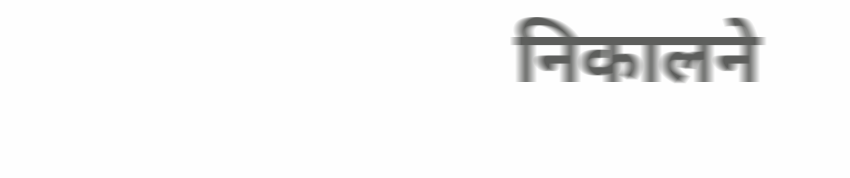निकालने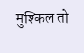मुश्किल तो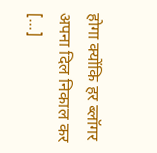होगा क्योंकि हर ब्लॉगर अपना दिल निकाल कर [...]